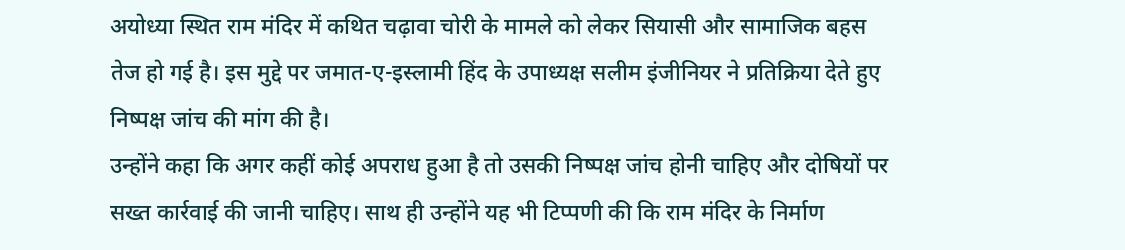अयोध्या स्थित राम मंदिर में कथित चढ़ावा चोरी के मामले को लेकर सियासी और सामाजिक बहस तेज हो गई है। इस मुद्दे पर जमात-ए-इस्लामी हिंद के उपाध्यक्ष सलीम इंजीनियर ने प्रतिक्रिया देते हुए निष्पक्ष जांच की मांग की है।
उन्होंने कहा कि अगर कहीं कोई अपराध हुआ है तो उसकी निष्पक्ष जांच होनी चाहिए और दोषियों पर सख्त कार्रवाई की जानी चाहिए। साथ ही उन्होंने यह भी टिप्पणी की कि राम मंदिर के निर्माण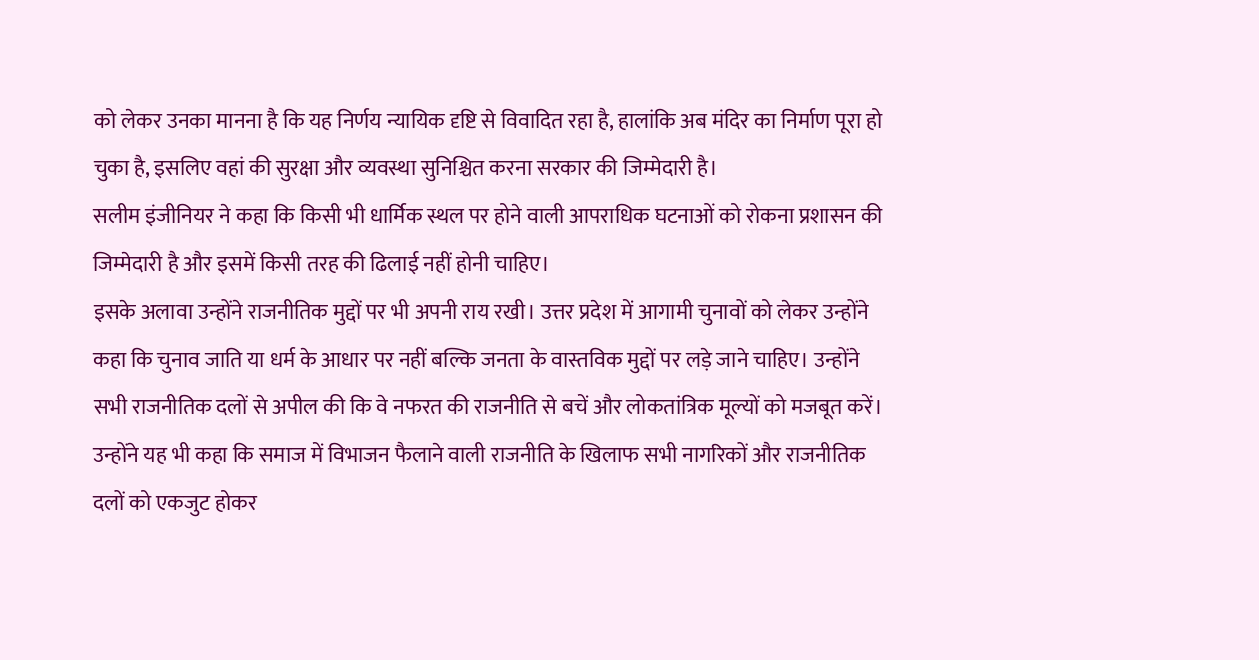को लेकर उनका मानना है कि यह निर्णय न्यायिक दृष्टि से विवादित रहा है, हालांकि अब मंदिर का निर्माण पूरा हो चुका है, इसलिए वहां की सुरक्षा और व्यवस्था सुनिश्चित करना सरकार की जिम्मेदारी है।
सलीम इंजीनियर ने कहा कि किसी भी धार्मिक स्थल पर होने वाली आपराधिक घटनाओं को रोकना प्रशासन की जिम्मेदारी है और इसमें किसी तरह की ढिलाई नहीं होनी चाहिए।
इसके अलावा उन्होंने राजनीतिक मुद्दों पर भी अपनी राय रखी। उत्तर प्रदेश में आगामी चुनावों को लेकर उन्होंने कहा कि चुनाव जाति या धर्म के आधार पर नहीं बल्कि जनता के वास्तविक मुद्दों पर लड़े जाने चाहिए। उन्होंने सभी राजनीतिक दलों से अपील की कि वे नफरत की राजनीति से बचें और लोकतांत्रिक मूल्यों को मजबूत करें।
उन्होंने यह भी कहा कि समाज में विभाजन फैलाने वाली राजनीति के खिलाफ सभी नागरिकों और राजनीतिक दलों को एकजुट होकर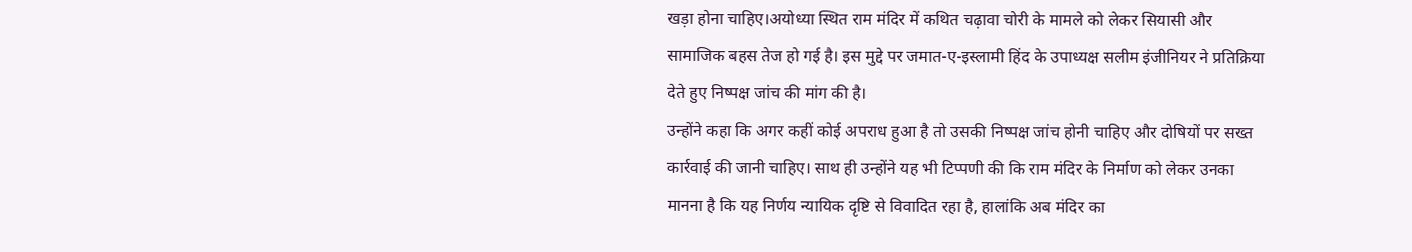खड़ा होना चाहिए।अयोध्या स्थित राम मंदिर में कथित चढ़ावा चोरी के मामले को लेकर सियासी और सामाजिक बहस तेज हो गई है। इस मुद्दे पर जमात-ए-इस्लामी हिंद के उपाध्यक्ष सलीम इंजीनियर ने प्रतिक्रिया देते हुए निष्पक्ष जांच की मांग की है।
उन्होंने कहा कि अगर कहीं कोई अपराध हुआ है तो उसकी निष्पक्ष जांच होनी चाहिए और दोषियों पर सख्त कार्रवाई की जानी चाहिए। साथ ही उन्होंने यह भी टिप्पणी की कि राम मंदिर के निर्माण को लेकर उनका मानना है कि यह निर्णय न्यायिक दृष्टि से विवादित रहा है, हालांकि अब मंदिर का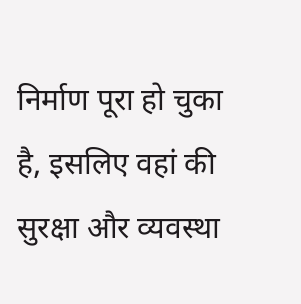निर्माण पूरा हो चुका है, इसलिए वहां की सुरक्षा और व्यवस्था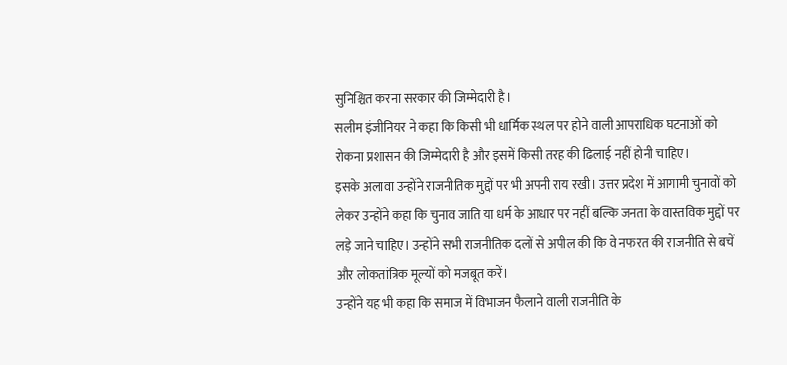सुनिश्चित करना सरकार की जिम्मेदारी है।
सलीम इंजीनियर ने कहा कि किसी भी धार्मिक स्थल पर होने वाली आपराधिक घटनाओं को रोकना प्रशासन की जिम्मेदारी है और इसमें किसी तरह की ढिलाई नहीं होनी चाहिए।
इसके अलावा उन्होंने राजनीतिक मुद्दों पर भी अपनी राय रखी। उत्तर प्रदेश में आगामी चुनावों को लेकर उन्होंने कहा कि चुनाव जाति या धर्म के आधार पर नहीं बल्कि जनता के वास्तविक मुद्दों पर लड़े जाने चाहिए। उन्होंने सभी राजनीतिक दलों से अपील की कि वे नफरत की राजनीति से बचें और लोकतांत्रिक मूल्यों को मजबूत करें।
उन्होंने यह भी कहा कि समाज में विभाजन फैलाने वाली राजनीति के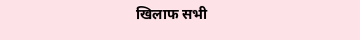खिलाफ सभी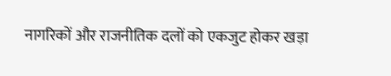नागरिकों और राजनीतिक दलों को एकजुट होकर खड़ा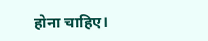होना चाहिए।